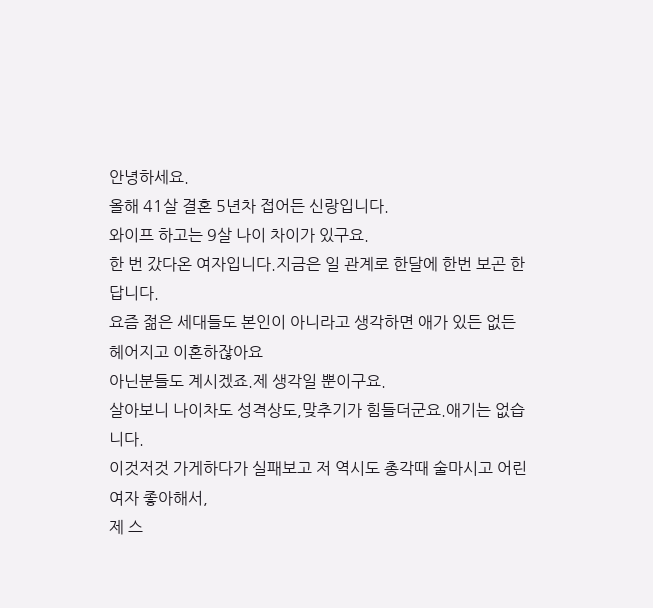안녕하세요.
올해 41살 결혼 5년차 접어든 신랑입니다.
와이프 하고는 9살 나이 차이가 있구요.
한 번 갔다온 여자입니다.지금은 일 관계로 한달에 한번 보곤 한답니다.
요즘 젊은 세대들도 본인이 아니라고 생각하면 애가 있든 없든 헤어지고 이혼하잖아요
아닌분들도 계시겠죠.제 생각일 뿐이구요.
살아보니 나이차도 성격상도,맞추기가 힘들더군요.애기는 없습니다.
이것저것 가게하다가 실패보고 저 역시도 총각때 술마시고 어린 여자 좋아해서,
제 스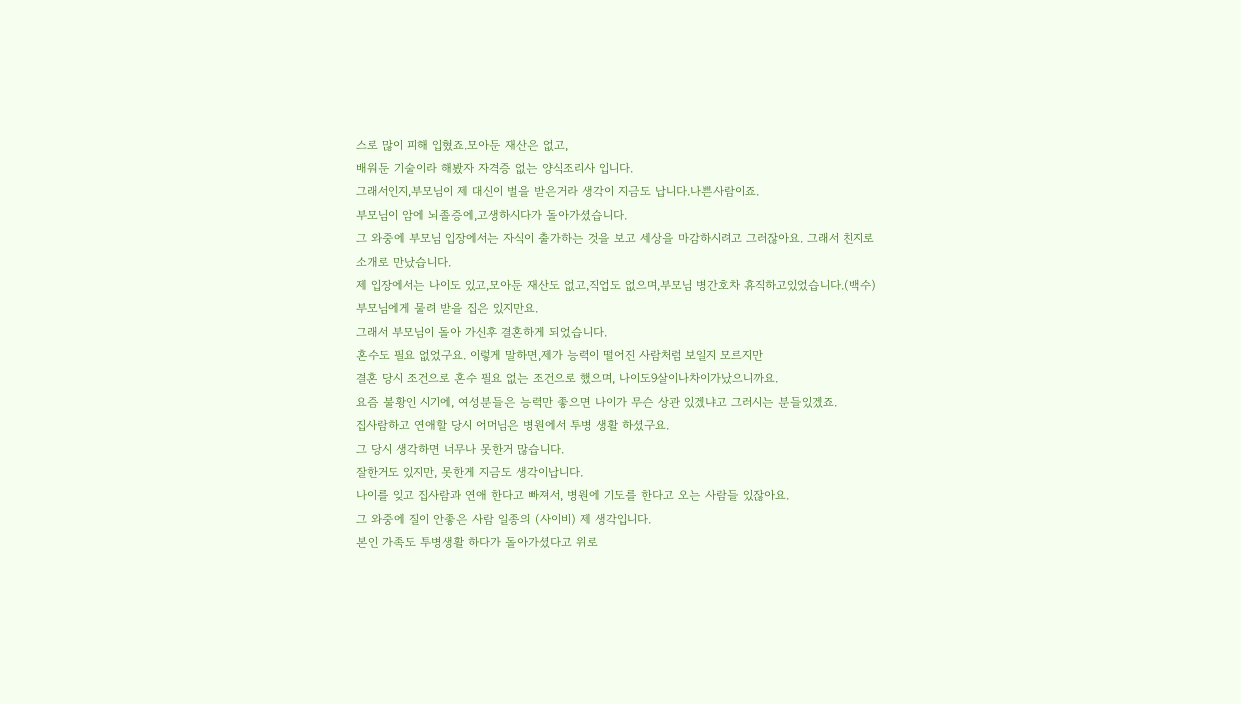스로 많이 피해 입혔죠.모아둔 재산은 없고,
배워둔 기술이라 해봤자 자격증 없는 양식조리사 입니다.
그래서인지,부모님이 제 대신이 벌을 받은거라 생각이 지금도 납니다.나쁜사람이죠.
부모님이 암에 뇌졸증에,고생하시다가 돌아가셨습니다.
그 와중에 부모님 입장에서는 자식이 출가하는 것을 보고 세상을 마감하시려고 그러잖아요. 그래서 친지로 소개로 만났습니다.
제 입장에서는 나이도 있고,모아둔 재산도 없고,직업도 없으며,부모님 병간호차 휴직하고있었습니다.(백수)
부모님에게 물려 받을 집은 있지만요.
그래서 부모님이 돌아 가신후 결혼하게 되었습니다.
혼수도 필요 없었구요. 이렇게 말하면,제가 능력이 떨어진 사람처럼 보일지 모르지만
결혼 당시 조건으로 혼수 필요 없는 조건으로 했으며, 나이도9살이나차이가났으니까요.
요즘 불황인 시기에, 여성분들은 능력만 좋으면 나이가 무슨 상관 있겠냐고 그러시는 분들있겠죠.
집사람하고 연애할 당시 어머님은 병원에서 투병 생활 하셨구요.
그 당시 생각하면 너무나 못한거 많습니다.
잘한거도 있지만, 못한게 지금도 생각이납니다.
나이를 잊고 집사람과 연애 한다고 빠져서, 병원에 기도를 한다고 오는 사람들 있잖아요.
그 와중에 질이 안좋은 사람 일종의 (사이비) 제 생각입니다.
본인 가족도 투병생활 하다가 돌아가셨다고 위로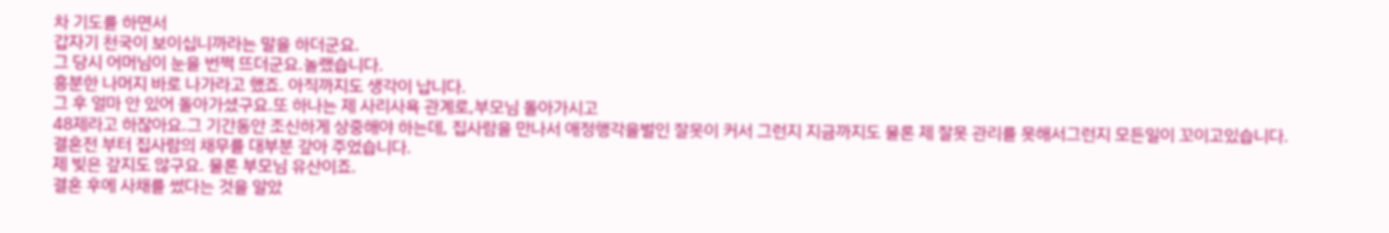차 기도를 하면서
갑자기 천국이 보이십니까라는 말을 하더군요.
그 당시 어머님이 눈을 번쩍 뜨더군요.놀랬습니다.
흥분한 나머지 바로 나가라고 했죠. 아직까지도 생각이 납니다.
그 후 얼마 안 있어 돌아가셨구요.또 하나는 제 사리사욕 관계로,부모님 돌아가시고
48제라고 하잖아요.그 기간동안 조신하게 상중해야 하는데, 집사람을 만나서 애정행각을벌인 잘못이 커서 그런지 지금까지도 물론 제 잘못 관리를 못해서그런지 모든일이 꼬이고있습니다.
결혼전 부터 집사람의 채무를 대부분 갚아 주었습니다.
제 빚은 갚지도 않구요. 물론 부모님 유산이죠.
결혼 후에 사채를 썼다는 것을 알았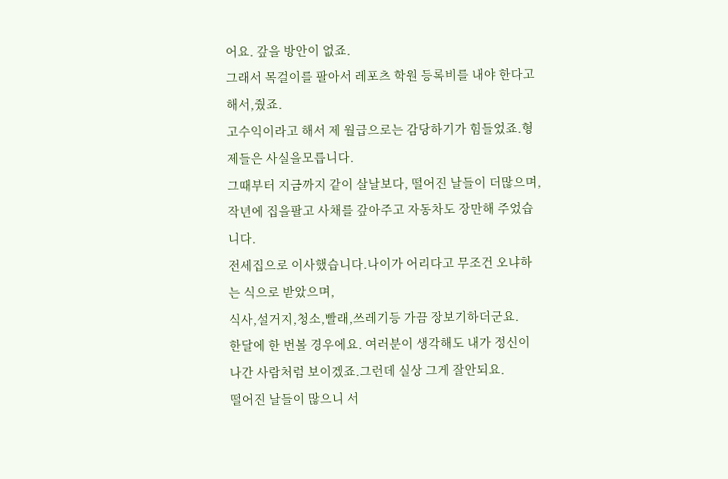어요. 갚을 방안이 없죠.
그래서 목걸이를 팔아서 레포츠 학원 등록비를 내야 한다고해서,줬죠.
고수익이라고 해서 제 월급으로는 감당하기가 힘들었죠.형제들은 사실을모릅니다.
그때부터 지금까지 같이 살날보다, 떨어진 날들이 더많으며,
작년에 집을팔고 사채를 갚아주고 자동차도 장만해 주었습니다.
전세집으로 이사했습니다.나이가 어리다고 무조건 오냐하는 식으로 받았으며,
식사,설거지,청소,빨래,쓰레기등 가끔 장보기하더군요.
한달에 한 번볼 경우에요. 여러분이 생각해도 내가 정신이 나간 사람처럼 보이겠죠.그런데 실상 그게 잘안되요.
떨어진 날들이 많으니 서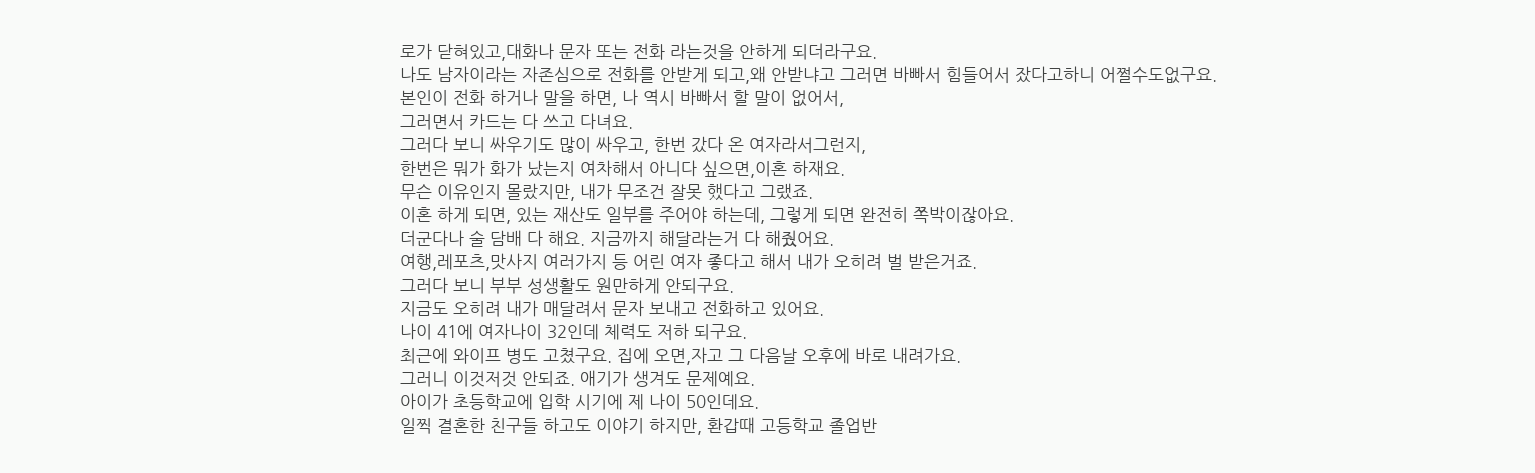로가 닫혀있고,대화나 문자 또는 전화 라는것을 안하게 되더라구요.
나도 남자이라는 자존심으로 전화를 안받게 되고,왜 안받냐고 그러면 바빠서 힘들어서 잤다고하니 어쩔수도없구요.
본인이 전화 하거나 말을 하면, 나 역시 바빠서 할 말이 없어서,
그러면서 카드는 다 쓰고 다녀요.
그러다 보니 싸우기도 많이 싸우고, 한번 갔다 온 여자라서그런지,
한번은 뭐가 화가 났는지 여차해서 아니다 싶으면,이혼 하재요.
무슨 이유인지 몰랐지만, 내가 무조건 잘못 했다고 그랬죠.
이혼 하게 되면, 있는 재산도 일부를 주어야 하는데, 그렇게 되면 완전히 쪽박이잖아요.
더군다나 술 담배 다 해요. 지금까지 해달라는거 다 해줬어요.
여행,레포츠,맛사지 여러가지 등 어린 여자 좋다고 해서 내가 오히려 벌 받은거죠.
그러다 보니 부부 성생활도 원만하게 안되구요.
지금도 오히려 내가 매달려서 문자 보내고 전화하고 있어요.
나이 41에 여자나이 32인데 체력도 저하 되구요.
최근에 와이프 병도 고쳤구요. 집에 오면,자고 그 다음날 오후에 바로 내려가요.
그러니 이것저것 안되죠. 애기가 생겨도 문제예요.
아이가 초등학교에 입학 시기에 제 나이 50인데요.
일찍 결혼한 친구들 하고도 이야기 하지만, 환갑때 고등학교 졸업반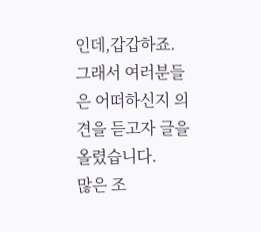인데,갑갑하죠.
그래서 여러분들은 어떠하신지 의견을 듣고자 글을 올렸습니다.
많은 조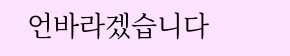언바라겠습니다